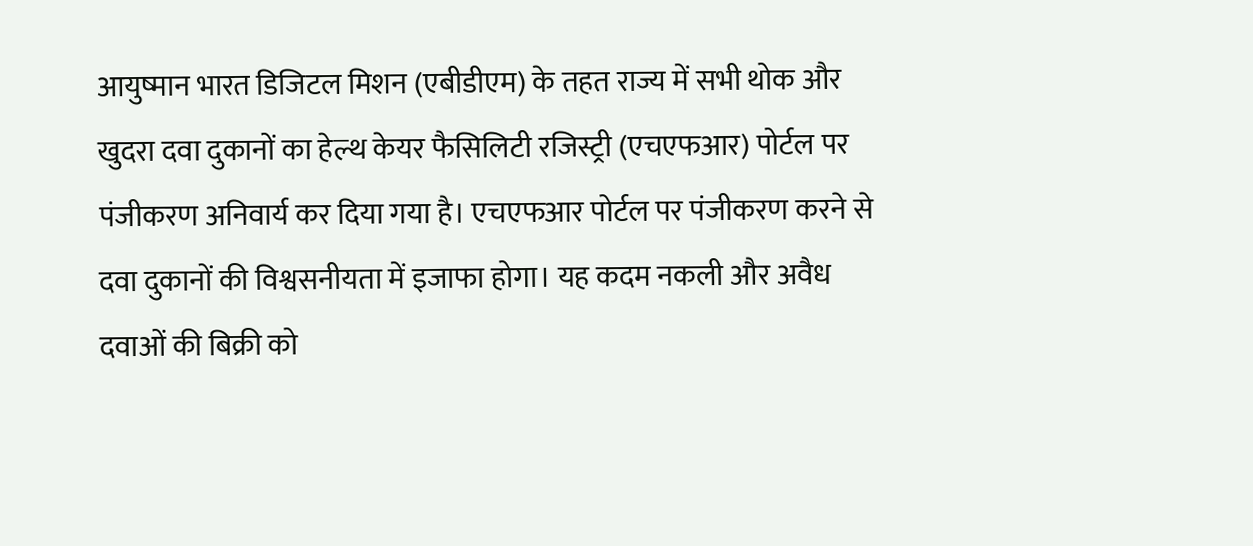आयुष्मान भारत डिजिटल मिशन (एबीडीएम) के तहत राज्य में सभी थोक और खुदरा दवा दुकानों का हेल्थ केयर फैसिलिटी रजिस्ट्री (एचएफआर) पोर्टल पर पंजीकरण अनिवार्य कर दिया गया है। एचएफआर पोर्टल पर पंजीकरण करने से दवा दुकानों की विश्वसनीयता में इजाफा होगा। यह कदम नकली और अवैध दवाओं की बिक्री को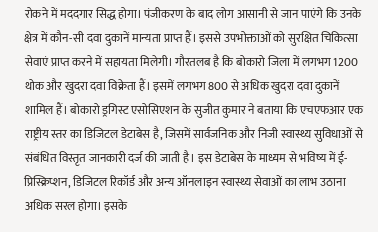रोकने में मददगार सिद्ध होगा। पंजीकरण के बाद लोग आसानी से जान पाएंगे कि उनके क्षेत्र में कौन-सी दवा दुकानें मान्यता प्राप्त हैं। इससे उपभोक्ताओं को सुरक्षित चिकित्सा सेवाएं प्राप्त करने में सहायता मिलेगी। गौरतलब है कि बोकारो जिला में लगभग 1200 थोक और खुदरा दवा विक्रेता हैं। इसमें लगभग 800 से अधिक खुदरा दवा दुकानें शामिल हैं। बोकारो ड्रगिस्ट एसोसिएशन के सुजीत कुमार ने बताया कि एचएफआर एक राष्ट्रीय स्तर का डिजिटल डेटाबेस है, जिसमें सार्वजनिक और निजी स्वास्थ्य सुविधाओं से संबंधित विस्तृत जानकारी दर्ज की जाती है। इस डेटाबेस के माध्यम से भविष्य में ई-प्रिस्क्रिप्शन, डिजिटल रिकॉर्ड और अन्य ऑनलाइन स्वास्थ्य सेवाओं का लाभ उठाना अधिक सरल होगा। इसके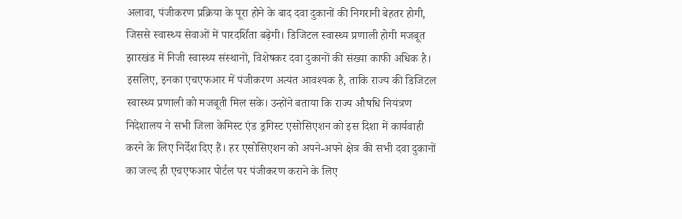अलावा, पंजीकरण प्रक्रिया के पूरा होने के बाद दवा दुकानों की निगरानी बेहतर होगी, जिससे स्वास्थ्य सेवाओं में पारदर्शिता बढ़ेगी। डिजिटल स्वास्थ्य प्रणाली होगी मजबूत झारखंड में निजी स्वास्थ्य संस्थानों, विशेषकर दवा दुकानों की संख्या काफी अधिक है। इसलिए, इनका एचएफआर में पंजीकरण अत्यंत आवश्यक है, ताकि राज्य की डिजिटल स्वास्थ्य प्रणाली को मजबूती मिल सके। उन्होंने बताया कि राज्य औषधि नियंत्रण निदेशालय ने सभी जिला केमिस्ट एंड ड्रगिस्ट एसोसिएशन को इस दिशा में कार्यवाही करने के लिए निर्देश दिए हैं। हर एसोसिएशन को अपने-अपने क्षेत्र की सभी दवा दुकानों का जल्द ही एचएफआर पोर्टल पर पंजीकरण कराने के लिए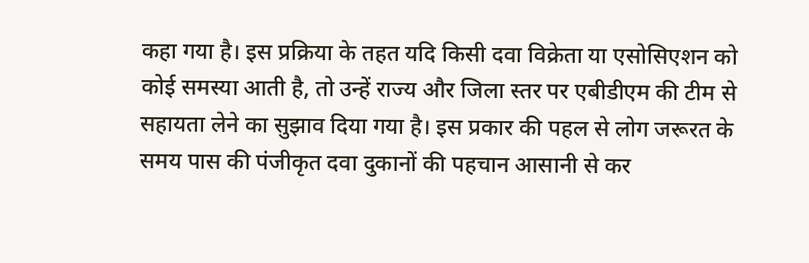कहा गया है। इस प्रक्रिया के तहत यदि किसी दवा विक्रेता या एसोसिएशन को कोई समस्या आती है, तो उन्हें राज्य और जिला स्तर पर एबीडीएम की टीम से सहायता लेने का सुझाव दिया गया है। इस प्रकार की पहल से लोग जरूरत के समय पास की पंजीकृत दवा दुकानों की पहचान आसानी से कर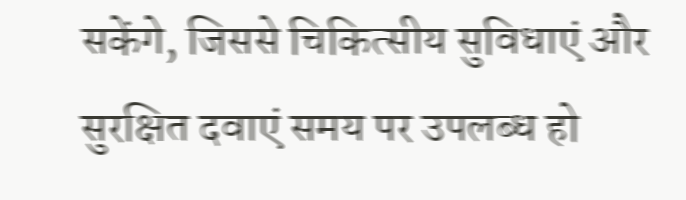सकेंगे, जिससे चिकित्सीय सुविधाएं और सुरक्षित दवाएं समय पर उपलब्ध हो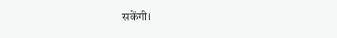सकेंगी।